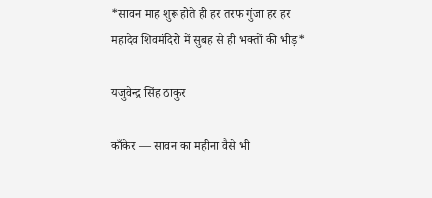*सावन माह शुरू होते ही हर तरफ गुंजा हर हर महादेव शिवमंदिरो में सुबह से ही भक्तों की भीड़*

यजुवेन्द्र सिंह ठाकुर

काँकेर — सावन का महीना वैसे भी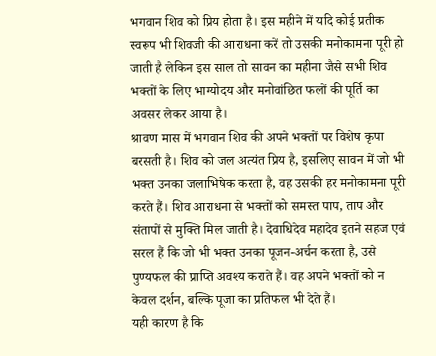भगवान शिव को प्रिय होता है। इस महीने में यदि कोई प्रतीक स्वरूप भी शिवजी की आराधना करें तो उसकी मनोकामना पूरी हो जाती है लेकिन इस साल तो सावन का महीना जैसे सभी शिव भक्तों के लिए भाग्योदय और मनोवांछित फलों की पूर्ति का अवसर लेकर आया है।
श्रावण मास में भगवान शिव की अपने भक्तों पर विशेष कृपा बरसती है। शिव को जल अत्यंत प्रिय है, इसलिए सावन में जो भी भक्त उनका जलाभिषेक करता है, वह उसकी हर मनोकामना पूरी करते हैं। शिव आराधना से भक्तों को समस्त पाप, ताप और संतापों से मुक्ति मिल जाती है। देवाधिदेव महादेव इतने सहज एवं सरल हैं कि जो भी भक्त उनका पूजन-अर्चन करता है, उसे पुण्यफल की प्राप्ति अवश्य कराते हैं। वह अपने भक्तों को न केवल दर्शन, बल्कि पूजा का प्रतिफल भी देते हैं।
यही कारण है कि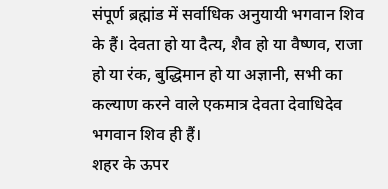संपूर्ण ब्रह्मांड में सर्वाधिक अनुयायी भगवान शिव के हैं। देवता हो या दैत्य, शैव हो या वैष्णव, राजा हो या रंक, बुद्धिमान हो या अज्ञानी, सभी का कल्याण करने वाले एकमात्र देवता देवाधिदेव भगवान शिव ही हैं।
शहर के ऊपर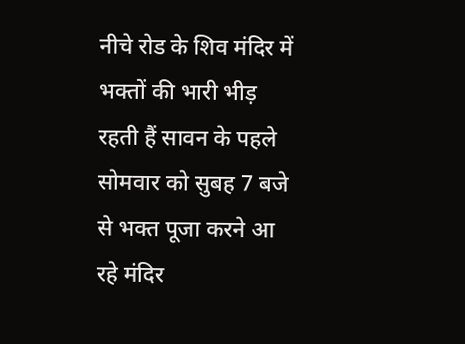नीचे रोड के शिव मंदिर में भक्तों की भारी भीड़ रहती हैं सावन के पहले सोमवार को सुबह 7 बजे से भक्त पूजा करने आ रहे मंदिर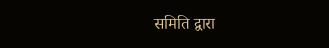समिति द्वारा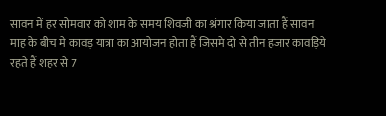सावन में हर सोमवार को शाम के समय शिवजी का श्रंगार किया जाता हैं सावन माह के बीच मे कावड़ यात्रा का आयोजन होता हैं जिसमे दो से तीन हजार कावड़िये रहते हैं शहर से 7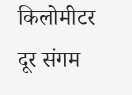किलोमीटर दूर संगम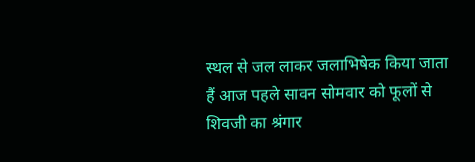स्थल से जल लाकर जलाभिषेक किया जाता हैं आज पहले सावन सोमवार को फूलों से शिवजी का श्रंगार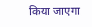किया जाएगा